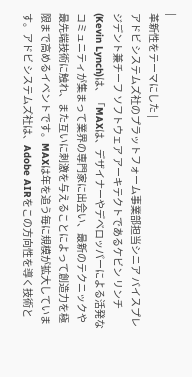|
革新性をテーマにした |
アドビ システムズ社のプラットフォーム事業部担当シニア バイスプレジデント兼チーフ ソフトウェア アーキテクトであるケビン リンチ(Kevin Lynch)は、「MAXは、デザイナーやデベロッパーによる活発なコミュニティが集まって業界の専門家に出会い、最新のテクニックや最先端技術に触れ、また互いに刺激を与えることによって創造力を極限まで高めるイベントです。MAXは年を追う毎に規模が拡大しています。アドビ システムズ社は、Adobe AIRをこの方向性を導く技術と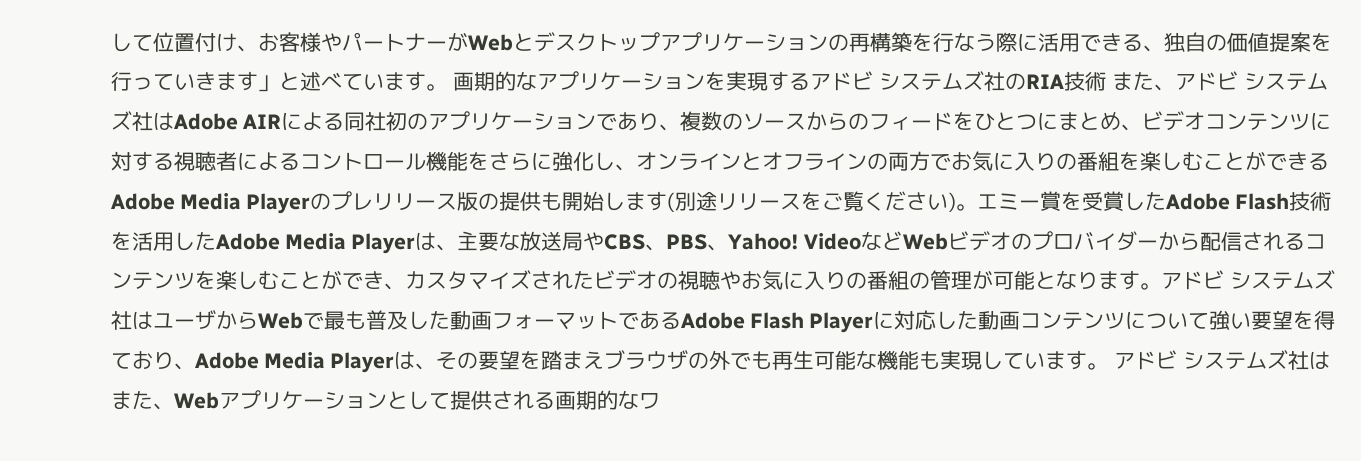して位置付け、お客様やパートナーがWebとデスクトップアプリケーションの再構築を行なう際に活用できる、独自の価値提案を行っていきます」と述べています。 画期的なアプリケーションを実現するアドビ システムズ社のRIA技術 また、アドビ システムズ社はAdobe AIRによる同社初のアプリケーションであり、複数のソースからのフィードをひとつにまとめ、ビデオコンテンツに対する視聴者によるコントロール機能をさらに強化し、オンラインとオフラインの両方でお気に入りの番組を楽しむことができるAdobe Media Playerのプレリリース版の提供も開始します(別途リリースをご覧ください)。エミー賞を受賞したAdobe Flash技術を活用したAdobe Media Playerは、主要な放送局やCBS、PBS、Yahoo! VideoなどWebビデオのプロバイダーから配信されるコンテンツを楽しむことができ、カスタマイズされたビデオの視聴やお気に入りの番組の管理が可能となります。アドビ システムズ社はユーザからWebで最も普及した動画フォーマットであるAdobe Flash Playerに対応した動画コンテンツについて強い要望を得ており、Adobe Media Playerは、その要望を踏まえブラウザの外でも再生可能な機能も実現しています。 アドビ システムズ社はまた、Webアプリケーションとして提供される画期的なワ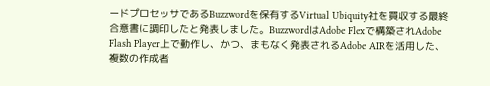ードプロセッサであるBuzzwordを保有するVirtual Ubiquity社を買収する最終合意書に調印したと発表しました。BuzzwordはAdobe Flexで構築されAdobe Flash Player上で動作し、かつ、まもなく発表されるAdobe AIRを活用した、複数の作成者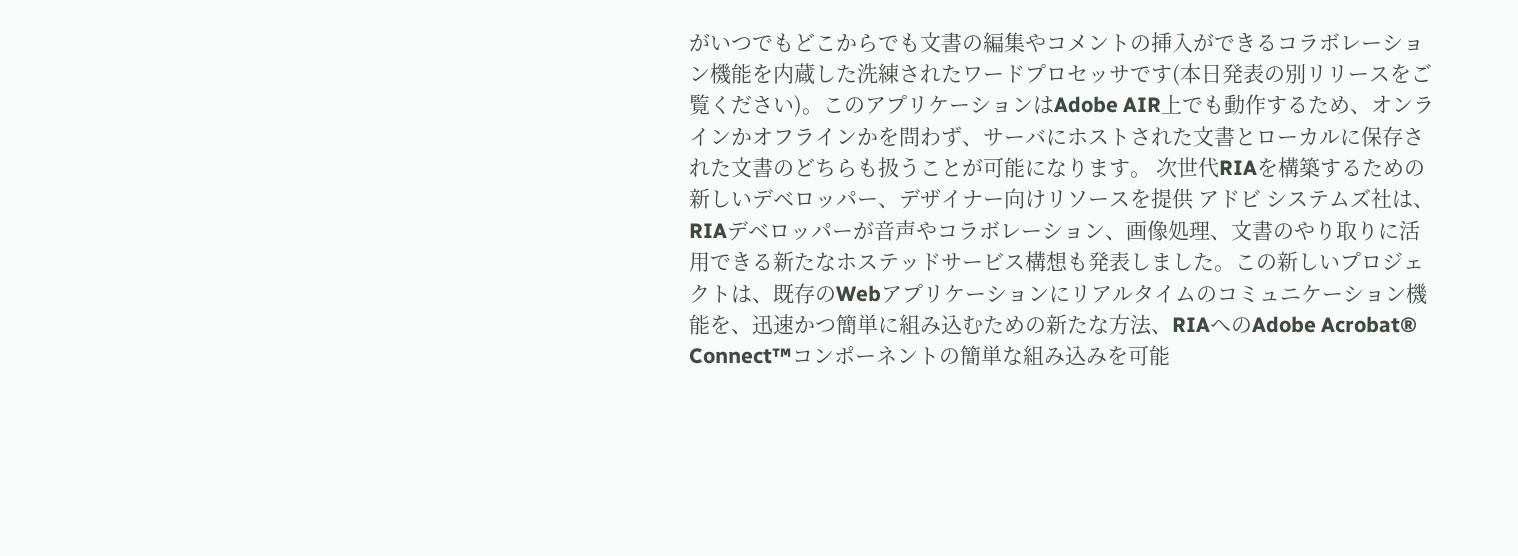がいつでもどこからでも文書の編集やコメントの挿入ができるコラボレーション機能を内蔵した洗練されたワードプロセッサです(本日発表の別リリースをご覧ください)。このアプリケーションはAdobe AIR上でも動作するため、オンラインかオフラインかを問わず、サーバにホストされた文書とローカルに保存された文書のどちらも扱うことが可能になります。 次世代RIAを構築するための新しいデベロッパー、デザイナー向けリソースを提供 アドビ システムズ社は、RIAデベロッパーが音声やコラボレーション、画像処理、文書のやり取りに活用できる新たなホステッドサービス構想も発表しました。この新しいプロジェクトは、既存のWebアプリケーションにリアルタイムのコミュニケーション機能を、迅速かつ簡単に組み込むための新たな方法、RIAへのAdobe Acrobat® Connect™コンポーネントの簡単な組み込みを可能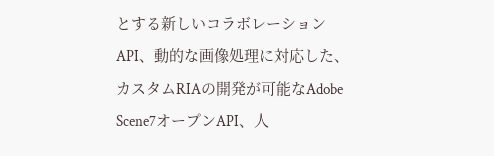とする新しいコラボレーションAPI、動的な画像処理に対応した、カスタムRIAの開発が可能なAdobe Scene7オープンAPI、人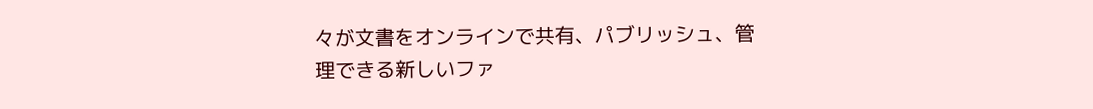々が文書をオンラインで共有、パブリッシュ、管理できる新しいファ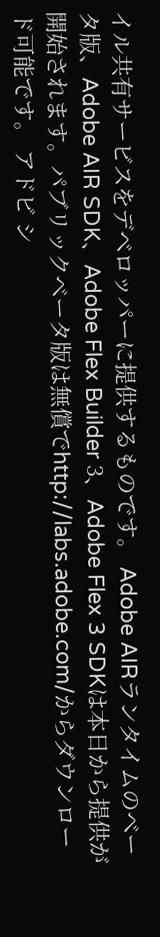イル共有サービスをデベロッパーに提供するものです。 Adobe AIRランタイムのベータ版、Adobe AIR SDK、Adobe Flex Builder 3、Adobe Flex 3 SDKは本日から提供が開始されます。パブリックベータ版は無償でhttp://labs.adobe.com/からダウンロード可能です。 アドビ シ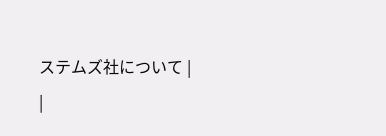ステムズ社について |
|